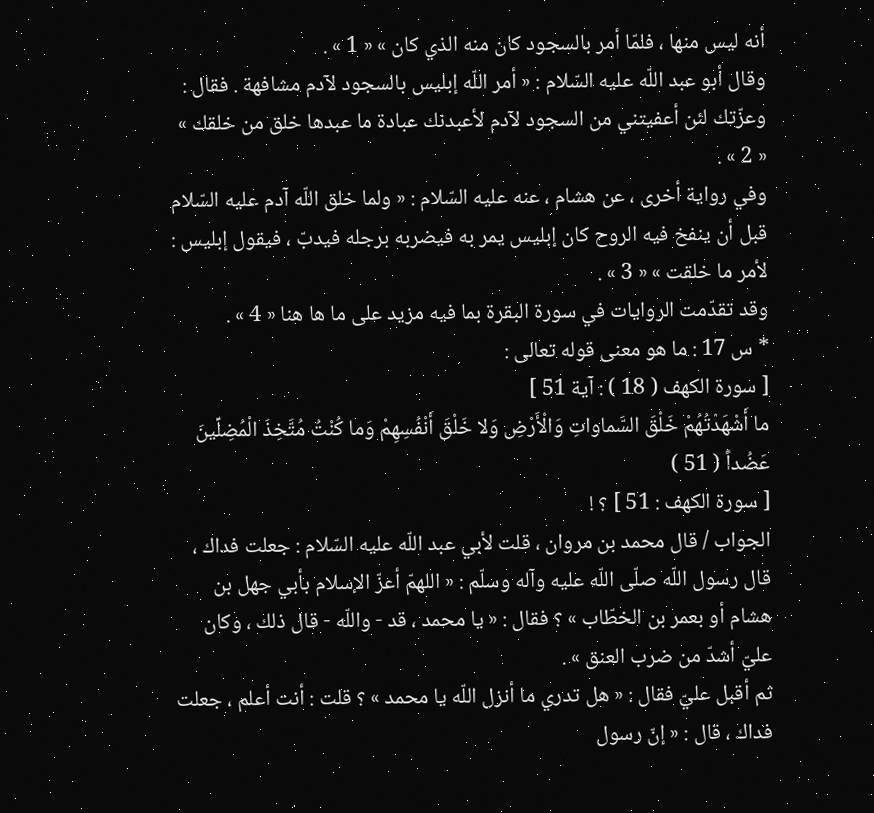أنه ليس منها ، فلمّا أمر بالسجود كان منه الذي كان » « 1 » .
وقال أبو عبد اللّه عليه السّلام : « أمر اللّه إبليس بالسجود لآدم مشافهة . فقال :
وعزّتك لئن أعفيتني من السجود لآدم لأعبدنك عبادة ما عبدها خلق من خلقك » « 2 » .
وفي رواية أخرى ، عن هشام ، عنه عليه السّلام : « ولما خلق اللّه آدم عليه السّلام قبل أن ينفخ فيه الروح كان إبليس يمر به فيضربه برجله فيدبّ ، فيقول إبليس :
لأمر ما خلقت » « 3 » .
وقد تقدّمت الروايات في سورة البقرة بما فيه مزيد على ما ها هنا « 4 » .
* س 17 : ما هو معنى قوله تعالى :
[ سورة الكهف ( 18 ) : آية 51 ]
ما أَشْهَدْتُهُمْ خَلْقَ السَّماواتِ وَالْأَرْضِ وَلا خَلْقَ أَنْفُسِهِمْ وَما كُنْتُ مُتَّخِذَ الْمُضِلِّينَ عَضُداً ( 51 )
[ سورة الكهف : 51 ] ؟ !
الجواب / قال محمد بن مروان ، قلت لأبي عبد اللّه عليه السّلام : جعلت فداك ، قال رسول اللّه صلّى اللّه عليه وآله وسلّم : « اللهمّ أعزّ الإسلام بأبي جهل بن هشام أو بعمر بن الخطّاب » ؟ فقال : « يا محمد ، قد - واللّه - قال ذلك ، وكان عليّ أشدّ من ضرب العنق » .
ثم أقبل عليّ فقال : « هل تدري ما أنزل اللّه يا محمد » ؟ قلت : أنت أعلم ، جعلت فداك ، قال : « إنّ رسول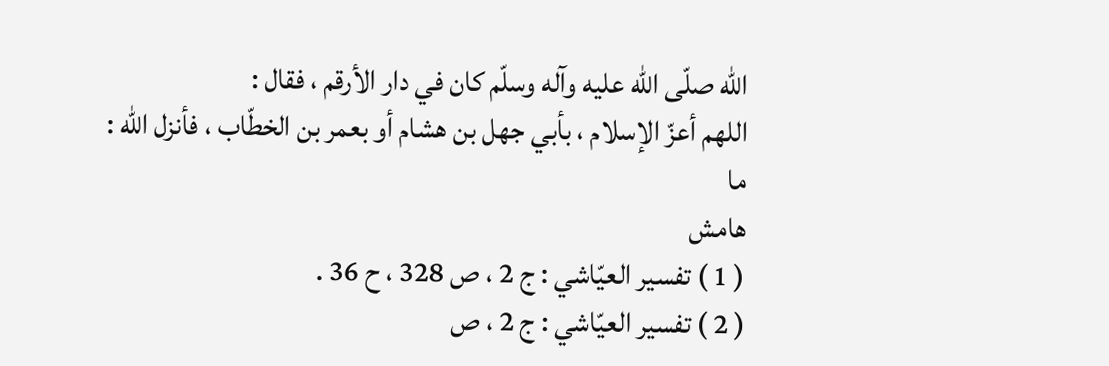اللّه صلّى اللّه عليه وآله وسلّم كان في دار الأرقم ، فقال :
اللهم أعزّ الإسلام ، بأبي جهل بن هشام أو بعمر بن الخطّاب ، فأنزل اللّه :
ما
هامش
( 1 ) تفسير العيّاشي : ج 2 ، ص 328 ، ح 36 .
( 2 ) تفسير العيّاشي : ج 2 ، ص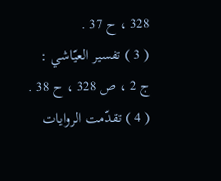328 ، ح 37 .
( 3 ) تفسير العيّاشي : ج 2 ، ص 328 ، ح 38 .
( 4 ) تقدّمت الروايات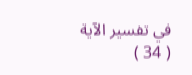في تفسير الآية ( 34 )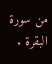من سورة البقرة .